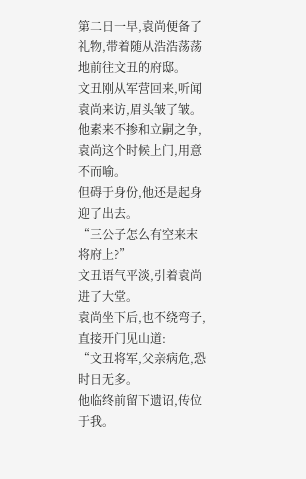第二日一早,袁尚便备了礼物,带着随从浩浩荡荡地前往文丑的府邸。
文丑刚从军营回来,听闻袁尚来访,眉头皱了皱。
他素来不掺和立嗣之争,袁尚这个时候上门,用意不而喻。
但碍于身份,他还是起身迎了出去。
“三公子怎么有空来末将府上?”
文丑语气平淡,引着袁尚进了大堂。
袁尚坐下后,也不绕弯子,直接开门见山道:
“文丑将军,父亲病危,恐时日无多。
他临终前留下遗诏,传位于我。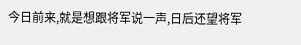今日前来,就是想跟将军说一声,日后还望将军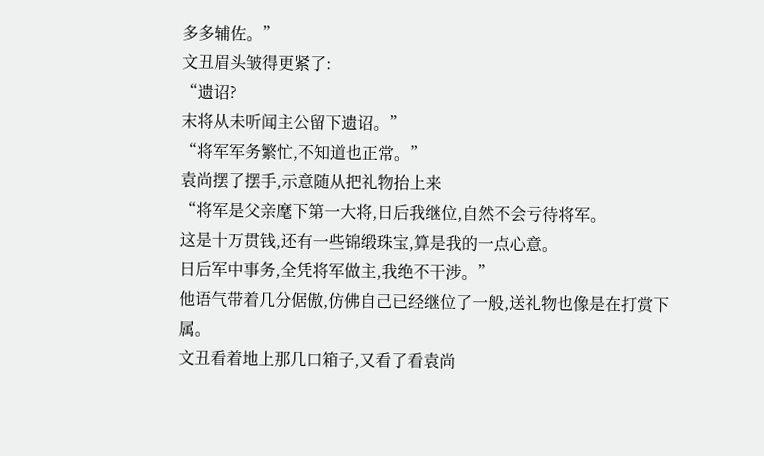多多辅佐。”
文丑眉头皱得更紧了:
“遗诏?
末将从未听闻主公留下遗诏。”
“将军军务繁忙,不知道也正常。”
袁尚摆了摆手,示意随从把礼物抬上来
“将军是父亲麾下第一大将,日后我继位,自然不会亏待将军。
这是十万贯钱,还有一些锦缎珠宝,算是我的一点心意。
日后军中事务,全凭将军做主,我绝不干涉。”
他语气带着几分倨傲,仿佛自己已经继位了一般,送礼物也像是在打赏下属。
文丑看着地上那几口箱子,又看了看袁尚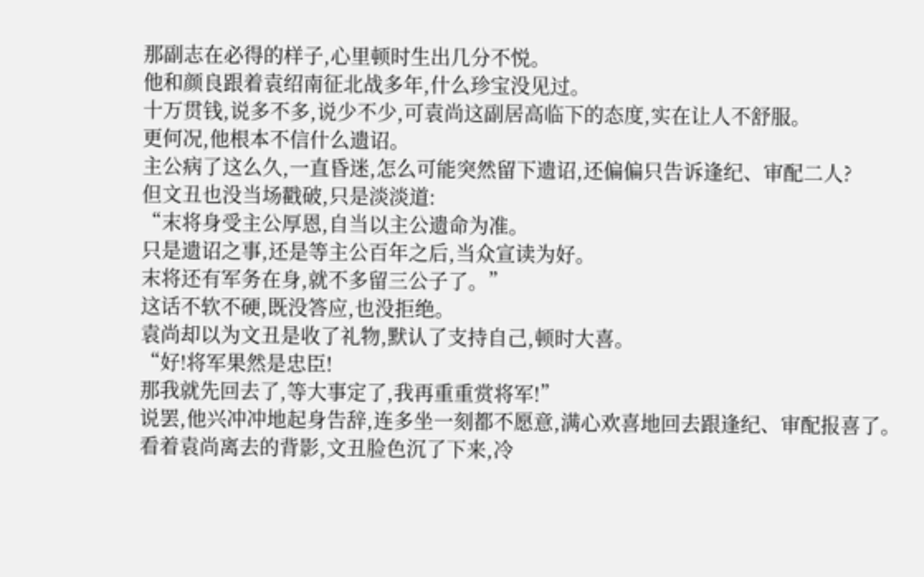那副志在必得的样子,心里顿时生出几分不悦。
他和颜良跟着袁绍南征北战多年,什么珍宝没见过。
十万贯钱,说多不多,说少不少,可袁尚这副居高临下的态度,实在让人不舒服。
更何况,他根本不信什么遗诏。
主公病了这么久,一直昏迷,怎么可能突然留下遗诏,还偏偏只告诉逢纪、审配二人?
但文丑也没当场戳破,只是淡淡道:
“末将身受主公厚恩,自当以主公遗命为准。
只是遗诏之事,还是等主公百年之后,当众宣读为好。
末将还有军务在身,就不多留三公子了。”
这话不软不硬,既没答应,也没拒绝。
袁尚却以为文丑是收了礼物,默认了支持自己,顿时大喜。
“好!将军果然是忠臣!
那我就先回去了,等大事定了,我再重重赏将军!”
说罢,他兴冲冲地起身告辞,连多坐一刻都不愿意,满心欢喜地回去跟逢纪、审配报喜了。
看着袁尚离去的背影,文丑脸色沉了下来,冷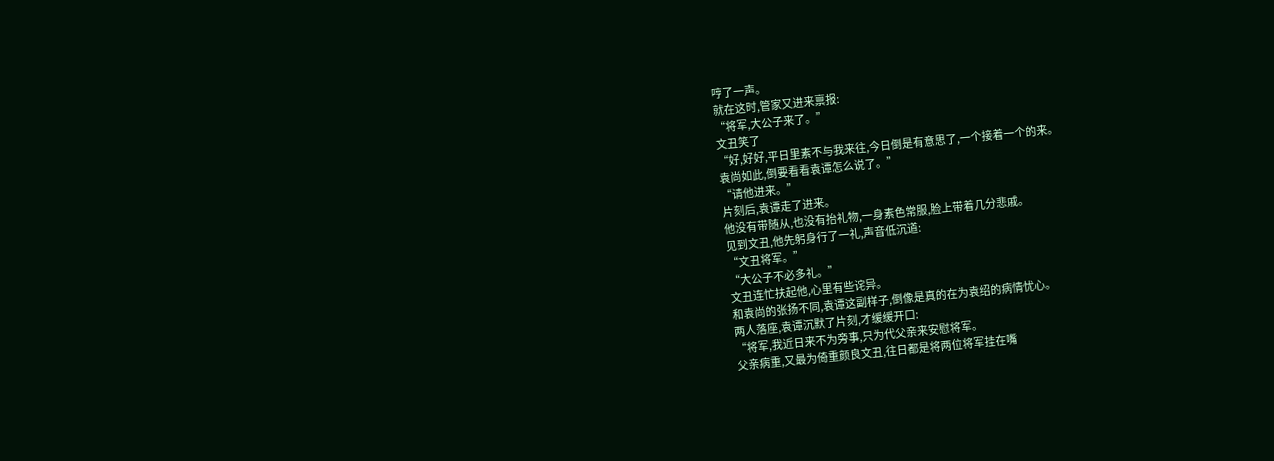哼了一声。
就在这时,管家又进来禀报:
“将军,大公子来了。”
文丑笑了
“好,好好,平日里素不与我来往,今日倒是有意思了,一个接着一个的来。
袁尚如此,倒要看看袁谭怎么说了。”
“请他进来。”
片刻后,袁谭走了进来。
他没有带随从,也没有抬礼物,一身素色常服,脸上带着几分悲戚。
见到文丑,他先躬身行了一礼,声音低沉道:
“文丑将军。”
“大公子不必多礼。”
文丑连忙扶起他,心里有些诧异。
和袁尚的张扬不同,袁谭这副样子,倒像是真的在为袁绍的病情忧心。
两人落座,袁谭沉默了片刻,才缓缓开口:
“将军,我近日来不为旁事,只为代父亲来安慰将军。
父亲病重,又最为倚重颜良文丑,往日都是将两位将军挂在嘴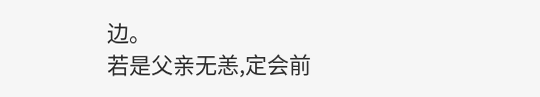边。
若是父亲无恙,定会前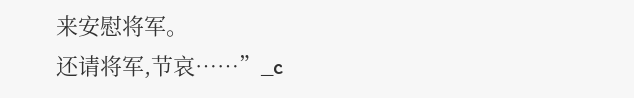来安慰将军。
还请将军,节哀……”_c